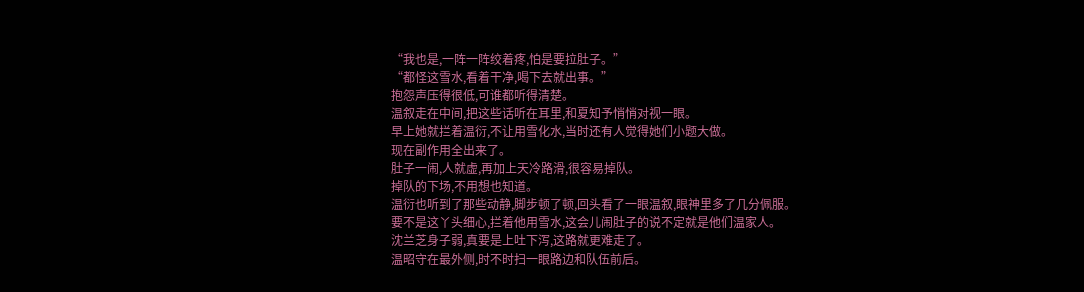“我也是,一阵一阵绞着疼,怕是要拉肚子。”
“都怪这雪水,看着干净,喝下去就出事。”
抱怨声压得很低,可谁都听得清楚。
温叙走在中间,把这些话听在耳里,和夏知予悄悄对视一眼。
早上她就拦着温衍,不让用雪化水,当时还有人觉得她们小题大做。
现在副作用全出来了。
肚子一闹,人就虚,再加上天冷路滑,很容易掉队。
掉队的下场,不用想也知道。
温衍也听到了那些动静,脚步顿了顿,回头看了一眼温叙,眼神里多了几分佩服。
要不是这丫头细心,拦着他用雪水,这会儿闹肚子的说不定就是他们温家人。
沈兰芝身子弱,真要是上吐下泻,这路就更难走了。
温昭守在最外侧,时不时扫一眼路边和队伍前后。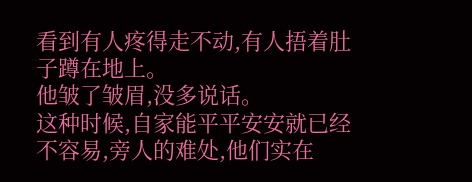看到有人疼得走不动,有人捂着肚子蹲在地上。
他皱了皱眉,没多说话。
这种时候,自家能平平安安就已经不容易,旁人的难处,他们实在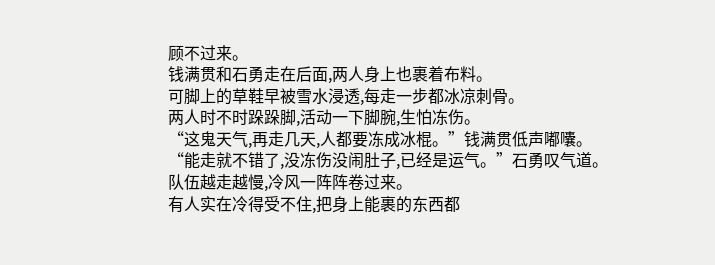顾不过来。
钱满贯和石勇走在后面,两人身上也裹着布料。
可脚上的草鞋早被雪水浸透,每走一步都冰凉刺骨。
两人时不时跺跺脚,活动一下脚腕,生怕冻伤。
“这鬼天气,再走几天,人都要冻成冰棍。”钱满贯低声嘟囔。
“能走就不错了,没冻伤没闹肚子,已经是运气。”石勇叹气道。
队伍越走越慢,冷风一阵阵卷过来。
有人实在冷得受不住,把身上能裹的东西都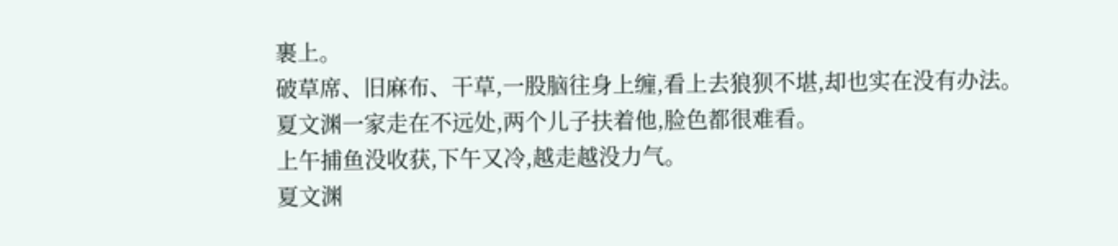裹上。
破草席、旧麻布、干草,一股脑往身上缠,看上去狼狈不堪,却也实在没有办法。
夏文渊一家走在不远处,两个儿子扶着他,脸色都很难看。
上午捕鱼没收获,下午又冷,越走越没力气。
夏文渊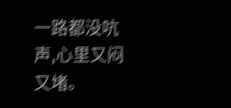一路都没吭声,心里又闷又堵。